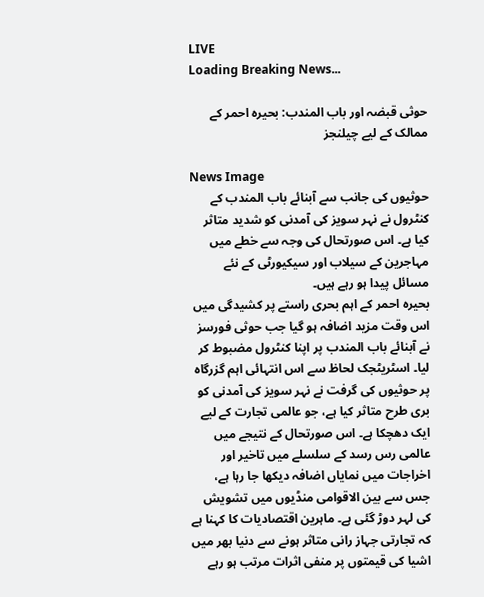LIVE
Loading Breaking News...

حوثی قبضہ اور باب المندب: بحیرہ احمر کے ممالک کے لیے چیلنجز

News Image
حوثیوں کی جانب سے آبنائے باب المندب کے کنٹرول نے نہر سویز کی آمدنی کو شدید متاثر کیا ہے۔ اس صورتحال کی وجہ سے خطے میں مہاجرین کے سیلاب اور سیکیورٹی کے نئے مسائل پیدا ہو رہے ہیں۔
بحیرہ احمر کے اہم بحری راستے پر کشیدگی میں اس وقت مزید اضافہ ہو گیا جب حوثی فورسز نے آبنائے باب المندب پر اپنا کنٹرول مضبوط کر لیا۔ اسٹریٹجک لحاظ سے اس انتہائی اہم گزرگاہ پر حوثیوں کی گرفت نے نہر سویز کی آمدنی کو بری طرح متاثر کیا ہے، جو عالمی تجارت کے لیے ایک دھچکا ہے۔ اس صورتحال کے نتیجے میں عالمی رس رسد کے سلسلے میں تاخیر اور اخراجات میں نمایاں اضافہ دیکھا جا رہا ہے، جس سے بین الاقوامی منڈیوں میں تشویش کی لہر دوڑ گئی ہے۔ ماہرین اقتصادیات کا کہنا ہے کہ تجارتی جہاز رانی متاثر ہونے سے دنیا بھر میں اشیا کی قیمتوں پر منفی اثرات مرتب ہو رہے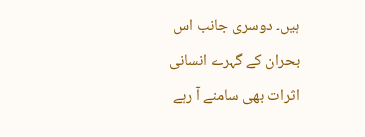ہیں۔ دوسری جانب اس بحران کے گہرے انسانی اثرات بھی سامنے آ رہے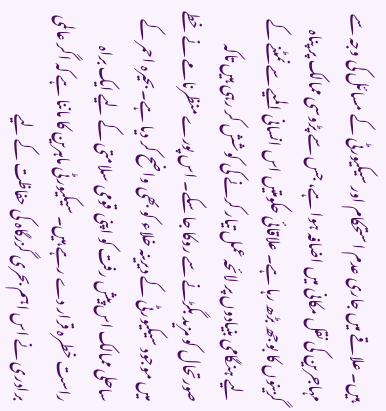ہیں۔ علاقے میں جاری عدم استحکام اور سیکیورٹی کے مسائل کی وجہ سے مہاجرین کی نقل مکانی میں اضافہ ہوا ہے، جس سے پڑوسی ممالک پر پناہ گزینوں کا بوجھ بڑھ رہا ہے۔ علاقائی حکومتیں اس انسانی المیے سے نمٹنے کے لیے ہنگامی بنیادوں پر لائحہ عمل تیار کرنے کی کوشش کر رہی ہیں تاکہ صورتحال کو مزید بگڑنے سے روکا جا سکے۔ اس پورے منظرنامے نے خطے میں موجود سیکیورٹی کے دیرینہ خلاء کو بھی واضح کر دیا ہے۔ بحیرہ احمر کے ساحلی ممالک اس پیش رفت کو اپنی قومی سلامتی کے لیے ایک براہ راست خطرہ قرار دے رہے ہیں۔ سیکیورٹی ماہرین کا ماننا ہے کہ اگر عالمی برادری نے اس اہم بحری گزرگاہ کی حفاظت کے لیے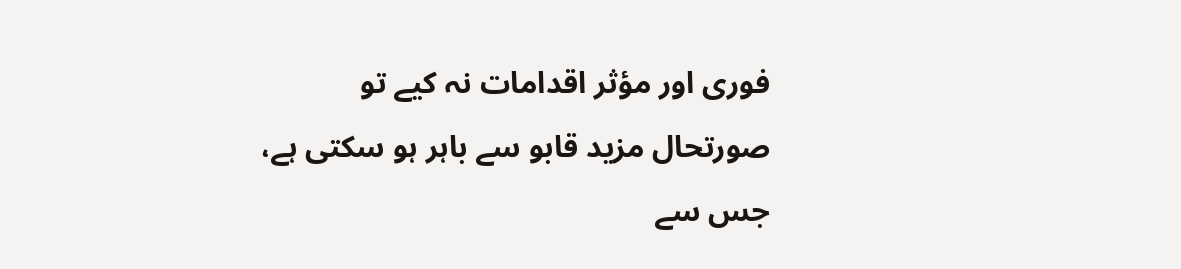فوری اور مؤثر اقدامات نہ کیے تو صورتحال مزید قابو سے باہر ہو سکتی ہے، جس سے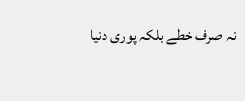نہ صرف خطے بلکہ پوری دنیا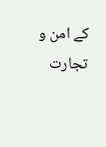کے امن و تجارت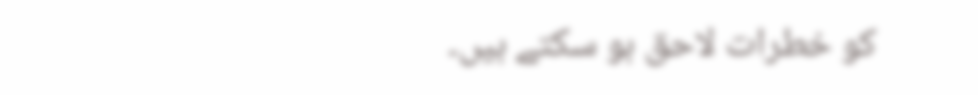کو خطرات لاحق ہو سکتے ہیں۔